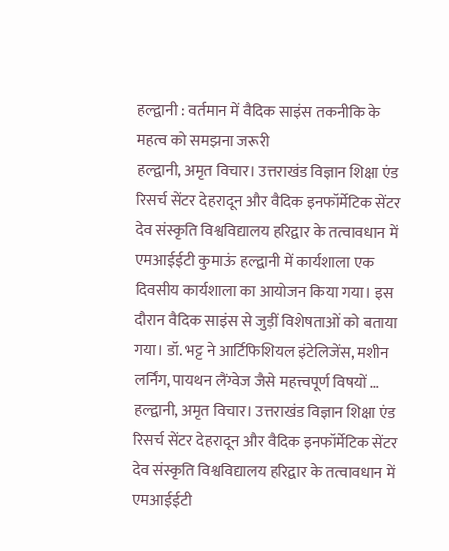हल्द्वानी : वर्तमान में वैदिक साइंस तकनीकि के महत्व को समझना जरूरी
हल्द्वानी, अमृत विचार। उत्तराखंड विज्ञान शिक्षा एंड रिसर्च सेंटर देहरादून और वैदिक इनफॉर्मेटिक सेंटर देव संस्कृति विश्वविद्यालय हरिद्वार के तत्वावधान में एमआईईटी कुमाऊं हल्द्वानी में कार्यशाला एक दिवसीय कार्यशाला का आयोजन किया गया। इस दौरान वैदिक साइंस से जुड़ीं विशेषताओं को बताया गया। डॉ. भट्ट ने आर्टिफिशियल इंटेलिजेंस, मशीन लर्निंग, पायथन लैंग्वेज जैसे महत्त्वपूर्ण विषयों …
हल्द्वानी, अमृत विचार। उत्तराखंड विज्ञान शिक्षा एंड रिसर्च सेंटर देहरादून और वैदिक इनफॉर्मेटिक सेंटर देव संस्कृति विश्वविद्यालय हरिद्वार के तत्वावधान में एमआईईटी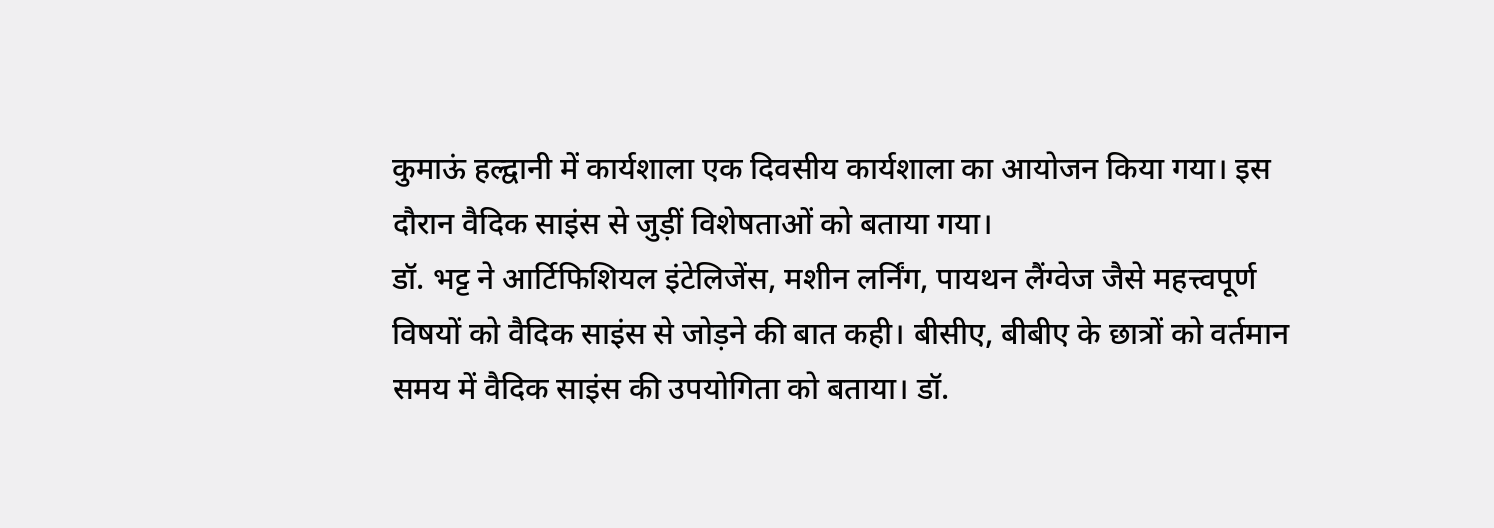कुमाऊं हल्द्वानी में कार्यशाला एक दिवसीय कार्यशाला का आयोजन किया गया। इस दौरान वैदिक साइंस से जुड़ीं विशेषताओं को बताया गया।
डॉ. भट्ट ने आर्टिफिशियल इंटेलिजेंस, मशीन लर्निंग, पायथन लैंग्वेज जैसे महत्त्वपूर्ण विषयों को वैदिक साइंस से जोड़ने की बात कही। बीसीए, बीबीए के छात्रों को वर्तमान समय में वैदिक साइंस की उपयोगिता को बताया। डॉ.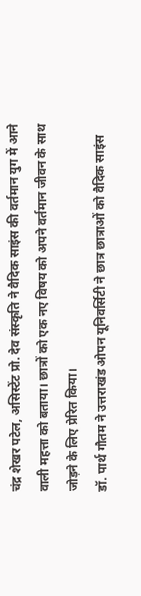चंद्र शेखर पटेल, असिस्टेंट प्रो. देव संस्कृति ने वैदिक साइंस की वर्तमान युग में आने वाली महत्ता को बताया। छात्रों को एक नए विषय को अपने वर्तमान जीवन के साथ जोड़ने के लिए प्रेरित किया।
डॉ. पार्थ गौतम ने उत्तराखंड ओपन यूनिवर्सिटी ने छात्र छात्राओं को वैदिक साइंस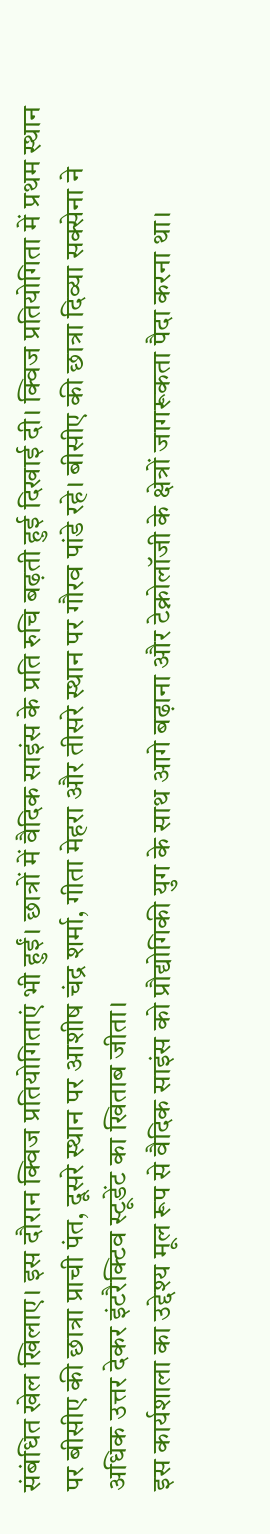संबंधित खेल खिलाए। इस दौरान क्विज प्रतियोगिताएं भी हुईं। छात्रों में वैदिक साइंस के प्रति रुचि बढ़ती हुई दिखाई दी। क्विज प्रतियोगिता में प्रथम स्थान पर बीसीए की छात्रा प्राची पंत, दूसरे स्थान पर आशीष चंद्र शर्मा, गीता मेहरा और तीसरे स्थान पर गौरव पांडे रहे। बीसीए की छात्रा दिव्या सक्सेना ने अधिक उत्तर देकर इंटरैक्टिव स्टूडेंट का खिताब जीता।
इस कार्यशाला का उद्देश्य मूल रूप से वैदिक साइंस को प्रौद्योगिकी युग के साथ आगे बढ़ाना और टेक्नोलॉजी के क्षेत्रों जागरूकता पैदा करना था।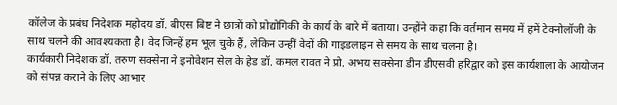कॉलेज के प्रबंध निदेशक महोदय डॉ. बीएस बिष्ट ने छात्रों को प्रोद्योगिकी के कार्य के बारे में बताया। उन्होंने कहा कि वर्तमान समय में हमें टेक्नोलॉजी के साथ चलने की आवश्यकता है। वेद जिन्हें हम भूल चुके हैं, लेकिन उन्हीं वेदों की गाइडलाइन से समय के साथ चलना है।
कार्यकारी निदेशक डॉ. तरुण सक्सेना ने इनोवेशन सेल के हेड डॉ. कमल रावत ने प्रो. अभय सक्सेना डीन डीएसवी हरिद्वार को इस कार्यशाला के आयोजन को संपन्न कराने के लिए आभार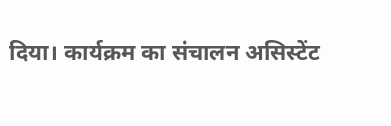दिया। कार्यक्रम का संचालन असिस्टेंट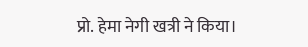प्रो. हेमा नेगी खत्री ने किया।